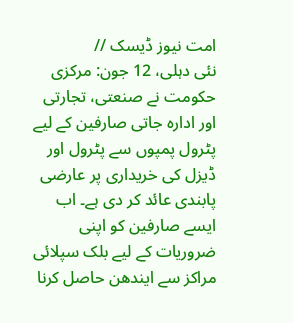امت نیوز ڈیسک //
نئی دہلی، 12 جون: مرکزی حکومت نے صنعتی، تجارتی اور ادارہ جاتی صارفین کے لیے پٹرول پمپوں سے پٹرول اور ڈیزل کی خریداری پر عارضی پابندی عائد کر دی ہے۔ اب ایسے صارفین کو اپنی ضروریات کے لیے بلک سپلائی مراکز سے ایندھن حاصل کرنا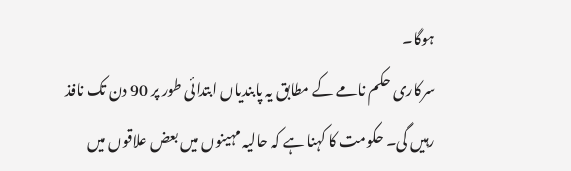ہوگا۔
سرکاری حکم نامے کے مطابق یہ پابندیاں ابتدائی طور پر 90 دن تک نافذ رہیں گی۔ حکومت کا کہنا ہے کہ حالیہ مہینوں میں بعض علاقوں میں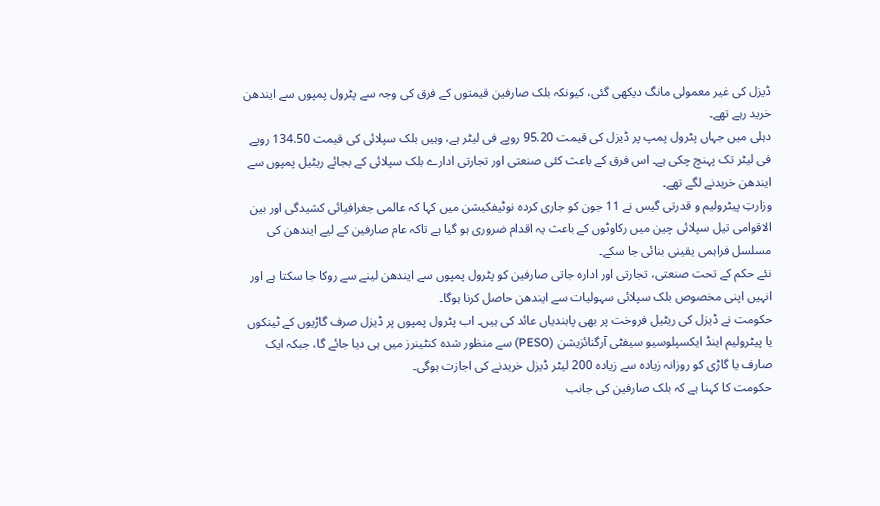ڈیزل کی غیر معمولی مانگ دیکھی گئی، کیونکہ بلک صارفین قیمتوں کے فرق کی وجہ سے پٹرول پمپوں سے ایندھن خرید رہے تھے۔
دہلی میں جہاں پٹرول پمپ پر ڈیزل کی قیمت 95.20 روپے فی لیٹر ہے، وہیں بلک سپلائی کی قیمت 134.50 روپے فی لیٹر تک پہنچ چکی ہے۔ اس فرق کے باعث کئی صنعتی اور تجارتی ادارے بلک سپلائی کے بجائے ریٹیل پمپوں سے ایندھن خریدنے لگے تھے۔
وزارتِ پیٹرولیم و قدرتی گیس نے 11 جون کو جاری کردہ نوٹیفکیشن میں کہا کہ عالمی جغرافیائی کشیدگی اور بین الاقوامی تیل سپلائی چین میں رکاوٹوں کے باعث یہ اقدام ضروری ہو گیا ہے تاکہ عام صارفین کے لیے ایندھن کی مسلسل فراہمی یقینی بنائی جا سکے۔
نئے حکم کے تحت صنعتی، تجارتی اور ادارہ جاتی صارفین کو پٹرول پمپوں سے ایندھن لینے سے روکا جا سکتا ہے اور انہیں اپنی مخصوص بلک سپلائی سہولیات سے ایندھن حاصل کرنا ہوگا۔
حکومت نے ڈیزل کی ریٹیل فروخت پر بھی پابندیاں عائد کی ہیں۔ اب پٹرول پمپوں پر ڈیزل صرف گاڑیوں کے ٹینکوں یا پیٹرولیم اینڈ ایکسپلوسیو سیفٹی آرگنائزیشن (PESO) سے منظور شدہ کنٹینرز میں ہی دیا جائے گا، جبکہ ایک صارف یا گاڑی کو روزانہ زیادہ سے زیادہ 200 لیٹر ڈیزل خریدنے کی اجازت ہوگی۔
حکومت کا کہنا ہے کہ بلک صارفین کی جانب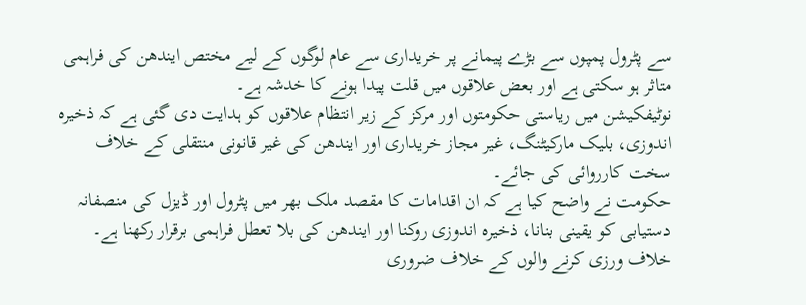سے پٹرول پمپوں سے بڑے پیمانے پر خریداری سے عام لوگوں کے لیے مختص ایندھن کی فراہمی متاثر ہو سکتی ہے اور بعض علاقوں میں قلت پیدا ہونے کا خدشہ ہے۔
نوٹیفکیشن میں ریاستی حکومتوں اور مرکز کے زیر انتظام علاقوں کو ہدایت دی گئی ہے کہ ذخیرہ اندوزی، بلیک مارکیٹنگ، غیر مجاز خریداری اور ایندھن کی غیر قانونی منتقلی کے خلاف سخت کارروائی کی جائے۔
حکومت نے واضح کیا ہے کہ ان اقدامات کا مقصد ملک بھر میں پٹرول اور ڈیزل کی منصفانہ دستیابی کو یقینی بنانا، ذخیرہ اندوزی روکنا اور ایندھن کی بلا تعطل فراہمی برقرار رکھنا ہے۔ خلاف ورزی کرنے والوں کے خلاف ضروری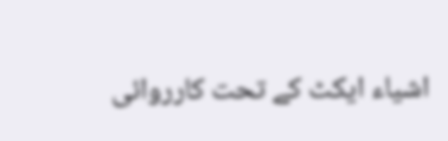اشیاء ایکٹ کے تحت کارروائی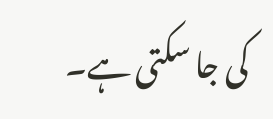کی جا سکتی ہے۔